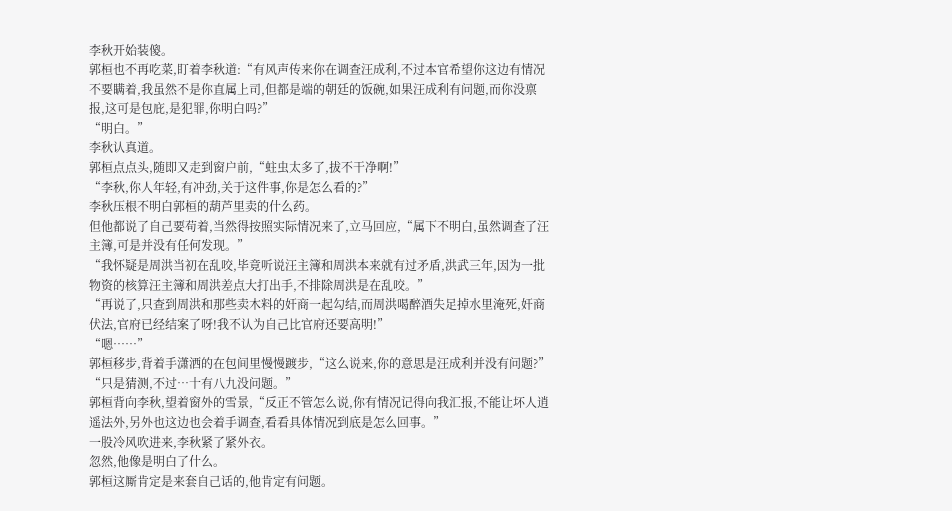李秋开始装傻。
郭桓也不再吃菜,盯着李秋道:“有风声传来你在调查汪成利,不过本官希望你这边有情况不要瞒着,我虽然不是你直属上司,但都是端的朝廷的饭碗,如果汪成利有问题,而你没禀报,这可是包庇,是犯罪,你明白吗?”
“明白。”
李秋认真道。
郭桓点点头,随即又走到窗户前,“蛀虫太多了,拔不干净啊!”
“李秋,你人年轻,有冲劲,关于这件事,你是怎么看的?”
李秋压根不明白郭桓的葫芦里卖的什么药。
但他都说了自己要苟着,当然得按照实际情况来了,立马回应,“属下不明白,虽然调查了汪主簿,可是并没有任何发现。”
“我怀疑是周洪当初在乱咬,毕竟听说汪主簿和周洪本来就有过矛盾,洪武三年,因为一批物资的核算汪主簿和周洪差点大打出手,不排除周洪是在乱咬。”
“再说了,只查到周洪和那些卖木料的奸商一起勾结,而周洪喝醉酒失足掉水里淹死,奸商伏法,官府已经结案了呀!我不认为自己比官府还要高明!”
“嗯……”
郭桓移步,背着手潇洒的在包间里慢慢踱步,“这么说来,你的意思是汪成利并没有问题?”
“只是猜测,不过…十有八九没问题。”
郭桓背向李秋,望着窗外的雪景,“反正不管怎么说,你有情况记得向我汇报,不能让坏人逍遥法外,另外也这边也会着手调查,看看具体情况到底是怎么回事。”
一股冷风吹进来,李秋紧了紧外衣。
忽然,他像是明白了什么。
郭桓这厮肯定是来套自己话的,他肯定有问题。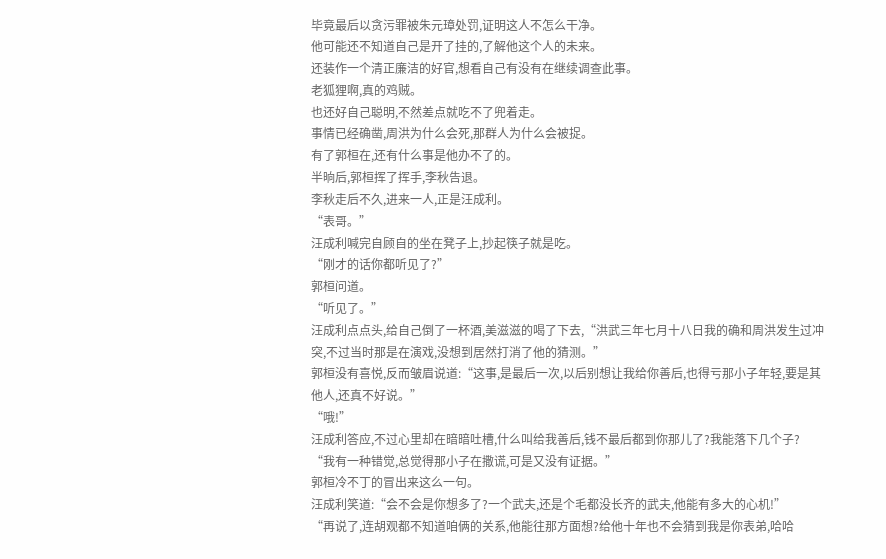毕竟最后以贪污罪被朱元璋处罚,证明这人不怎么干净。
他可能还不知道自己是开了挂的,了解他这个人的未来。
还装作一个清正廉洁的好官,想看自己有没有在继续调查此事。
老狐狸啊,真的鸡贼。
也还好自己聪明,不然差点就吃不了兜着走。
事情已经确凿,周洪为什么会死,那群人为什么会被捉。
有了郭桓在,还有什么事是他办不了的。
半晌后,郭桓挥了挥手,李秋告退。
李秋走后不久,进来一人,正是汪成利。
“表哥。”
汪成利喊完自顾自的坐在凳子上,抄起筷子就是吃。
“刚才的话你都听见了?”
郭桓问道。
“听见了。”
汪成利点点头,给自己倒了一杯酒,美滋滋的喝了下去,“洪武三年七月十八日我的确和周洪发生过冲突,不过当时那是在演戏,没想到居然打消了他的猜测。”
郭桓没有喜悦,反而皱眉说道:“这事,是最后一次,以后别想让我给你善后,也得亏那小子年轻,要是其他人,还真不好说。”
“哦!”
汪成利答应,不过心里却在暗暗吐槽,什么叫给我善后,钱不最后都到你那儿了?我能落下几个子?
“我有一种错觉,总觉得那小子在撒谎,可是又没有证据。”
郭桓冷不丁的冒出来这么一句。
汪成利笑道:“会不会是你想多了?一个武夫,还是个毛都没长齐的武夫,他能有多大的心机!”
“再说了,连胡观都不知道咱俩的关系,他能往那方面想?给他十年也不会猜到我是你表弟,哈哈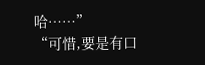哈……”
“可惜,要是有口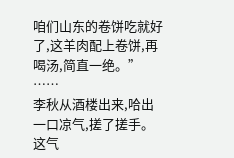咱们山东的卷饼吃就好了,这羊肉配上卷饼,再喝汤,简直一绝。”
……
李秋从酒楼出来,哈出一口凉气,搓了搓手。
这气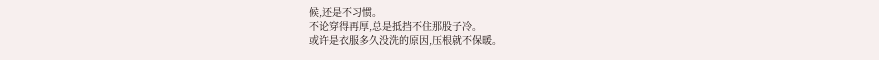候,还是不习惯。
不论穿得再厚,总是抵挡不住那股子冷。
或许是衣服多久没洗的原因,压根就不保暖。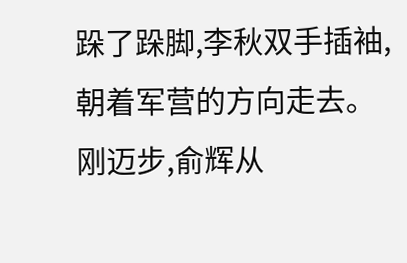跺了跺脚,李秋双手插袖,朝着军营的方向走去。
刚迈步,俞辉从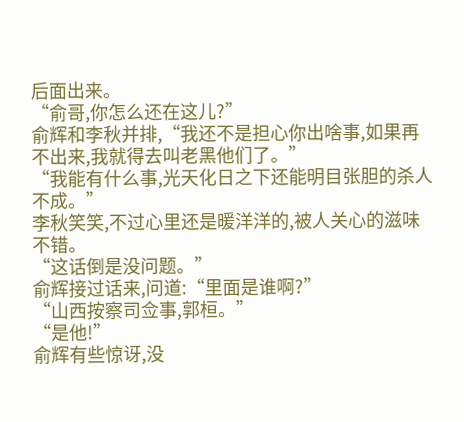后面出来。
“俞哥,你怎么还在这儿?”
俞辉和李秋并排,“我还不是担心你出啥事,如果再不出来,我就得去叫老黑他们了。”
“我能有什么事,光天化日之下还能明目张胆的杀人不成。”
李秋笑笑,不过心里还是暖洋洋的,被人关心的滋味不错。
“这话倒是没问题。”
俞辉接过话来,问道:“里面是谁啊?”
“山西按察司佥事,郭桓。”
“是他!”
俞辉有些惊讶,没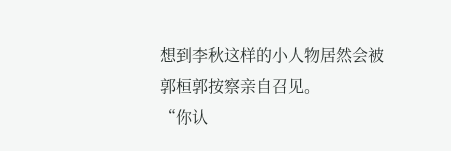想到李秋这样的小人物居然会被郭桓郭按察亲自召见。
“你认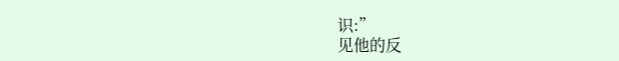识:”
见他的反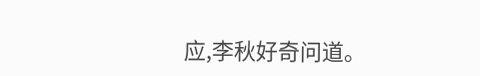应,李秋好奇问道。